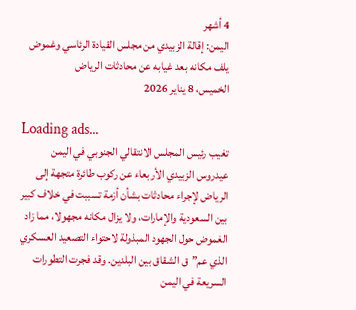4 أشهر
اليمن: إقالة الزبيدي من مجلس القيادة الرئاسي وغموض يلف مكانه بعد غيابه عن محادثات الرياض
الخميس، 8 يناير 2026

Loading ads...
تغيب رئيس المجلس الانتقالي الجنوبي في اليمن عيدروس الزبيدي الأربعاء عن ركوب طائرة متجهة إلى الرياض لإجراء محادثات بشأن أزمة تسببت في خلاف كبير بين السعودية والإمارات، ولا يزال مكانه مجهولا، مما زاد الغموض حول الجهود المبذولة لاحتواء التصعيد العسكري الذي عم”ق الشقاق بين البلدين. وقد فجرت التطورات السريعة في اليمن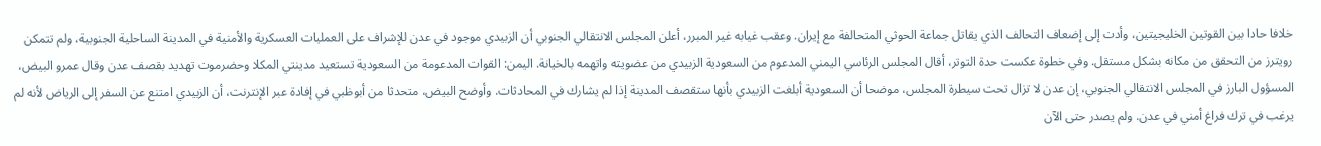خلافا حادا بين القوتين الخليجيتين، وأدت إلى إضعاف التحالف الذي يقاتل جماعة الحوثي المتحالفة مع إيران. وعقب غيابه غير المبرر، أعلن المجلس الانتقالي الجنوبي أن الزبيدي موجود في عدن للإشراف على العمليات العسكرية والأمنية في المدينة الساحلية الجنوبية، ولم تتمكن رويترز من التحقق من مكانه بشكل مستقل. وفي خطوة عكست حدة التوتر، أقال المجلس الرئاسي اليمني المدعوم من السعودية الزبيدي من عضويته واتهمه بالخيانة. اليمن: القوات المدعومة من السعودية تستعيد مدينتي المكلا وحضرموت تهديد بقصف عدن وقال عمرو البيض، المسؤول البارز في المجلس الانتقالي الجنوبي، إن عدن لا تزال تحت سيطرة المجلس، موضحا أن السعودية أبلغت الزبيدي بأنها ستقصف المدينة إذا لم يشارك في المحادثات. وأوضح البيض، متحدثا من أبوظبي في إفادة عبر الإنترنت، أن الزبيدي امتنع عن السفر إلى الرياض لأنه لم يرغب في ترك فراغ أمني في عدن. ولم يصدر حتى الآن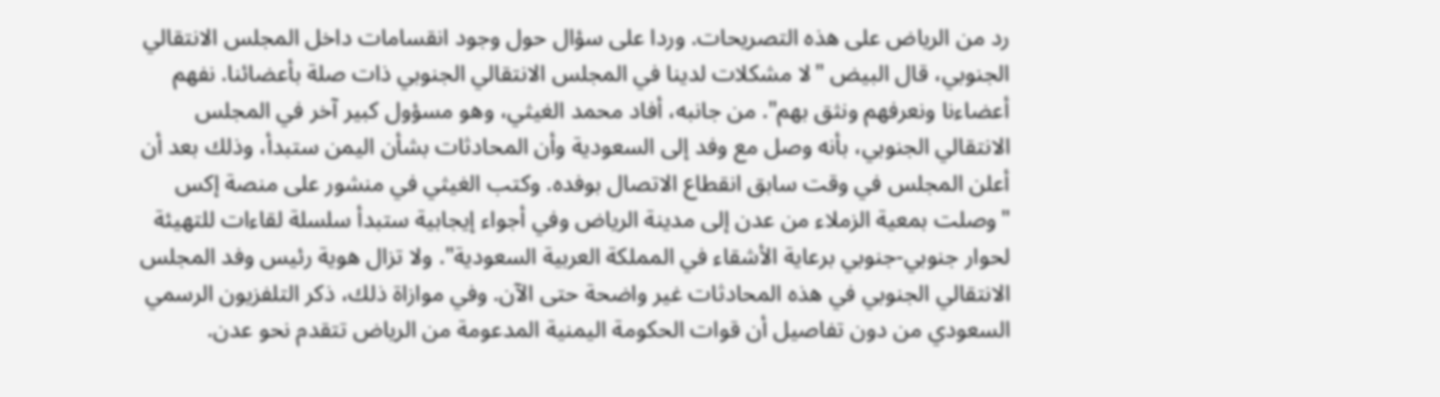رد من الرياض على هذه التصريحات. وردا على سؤال حول وجود انقسامات داخل المجلس الانتقالي الجنوبي، قال البيض "لا مشكلات لدينا في المجلس الانتقالي الجنوبي ذات صلة بأعضائنا. نفهم أعضاءنا ونعرفهم ونثق بهم". من جانبه، أفاد محمد الغيثي، وهو مسؤول كبير آخر في المجلس الانتقالي الجنوبي، بأنه وصل مع وفد إلى السعودية وأن المحادثات بشأن اليمن ستبدأ، وذلك بعد أن أعلن المجلس في وقت سابق انقطاع الاتصال بوفده. وكتب الغيثي في منشور على منصة إكس "وصلت بمعية الزملاء من عدن إلى مدينة الرياض وفي أجواء إيجابية ستبدأ سلسلة لقاءات للتهيئة لحوار جنوبي-جنوبي برعاية الأشقاء في المملكة العربية السعودية". ولا تزال هوية رئيس وفد المجلس الانتقالي الجنوبي في هذه المحادثات غير واضحة حتى الآن. وفي موازاة ذلك، ذكر التلفزيون الرسمي السعودي من دون تفاصيل أن قوات الحكومة اليمنية المدعومة من الرياض تتقدم نحو عدن.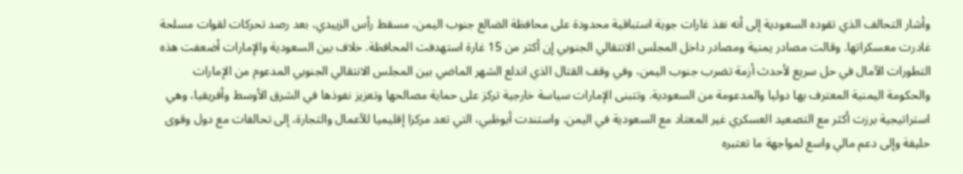وأشار التحالف الذي تقوده السعودية إلى أنه نفذ غارات جوية استباقية محدودة على محافظة الضالع جنوب اليمن، مسقط رأس الزبيدي، بعد رصد تحركات لقوات مسلحة غادرت معسكراتها. وقالت مصادر يمنية ومصادر داخل المجلس الانتقالي الجنوبي إن أكثر من 15 غارة استهدفت المحافظة. خلاف بين السعودية والإمارات أضعفت هذه التطورات الآمال في حل سريع لأحدث أزمة تضرب جنوب اليمن، وفي وقف القتال الذي اندلع الشهر الماضي بين المجلس الانتقالي الجنوبي المدعوم من الإمارات والحكومة اليمنية المعترف بها دوليا والمدعومة من السعودية. وتتبنى الإمارات سياسة خارجية تركز على حماية مصالحها وتعزيز نفوذها في الشرق الأوسط وأفريقيا، وهي استراتيجية برزت أكثر مع التصعيد العسكري غير المعتاد مع السعودية في اليمن. واستندت أبوظبي، التي تعد مركزا إقليميا للأعمال والتجارة، إلى تحالفات مع دول وقوى حليفة وإلى دعم مالي واسع لمواجهة ما تعتبره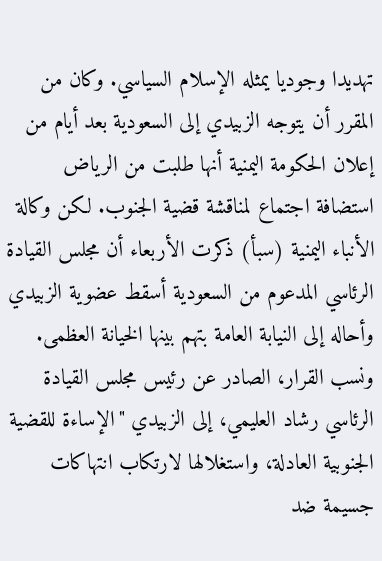تهديدا وجوديا يمثله الإسلام السياسي. وكان من المقرر أن يتوجه الزبيدي إلى السعودية بعد أيام من إعلان الحكومة اليمنية أنها طلبت من الرياض استضافة اجتماع لمناقشة قضية الجنوب. لكن وكالة الأنباء اليمنية (سبأ) ذكرت الأربعاء أن مجلس القيادة الرئاسي المدعوم من السعودية أسقط عضوية الزبيدي وأحاله إلى النيابة العامة بتهم بينها الخيانة العظمى. ونسب القرار، الصادر عن رئيس مجلس القيادة الرئاسي رشاد العليمي، إلى الزبيدي "الإساءة للقضية الجنوبية العادلة، واستغلالها لارتكاب انتهاكات جسيمة ضد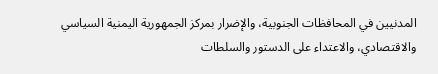المدنيين في المحافظات الجنوبية، والإضرار بمركز الجمهورية اليمنية السياسي والاقتصادي، والاعتداء على الدستور والسلطات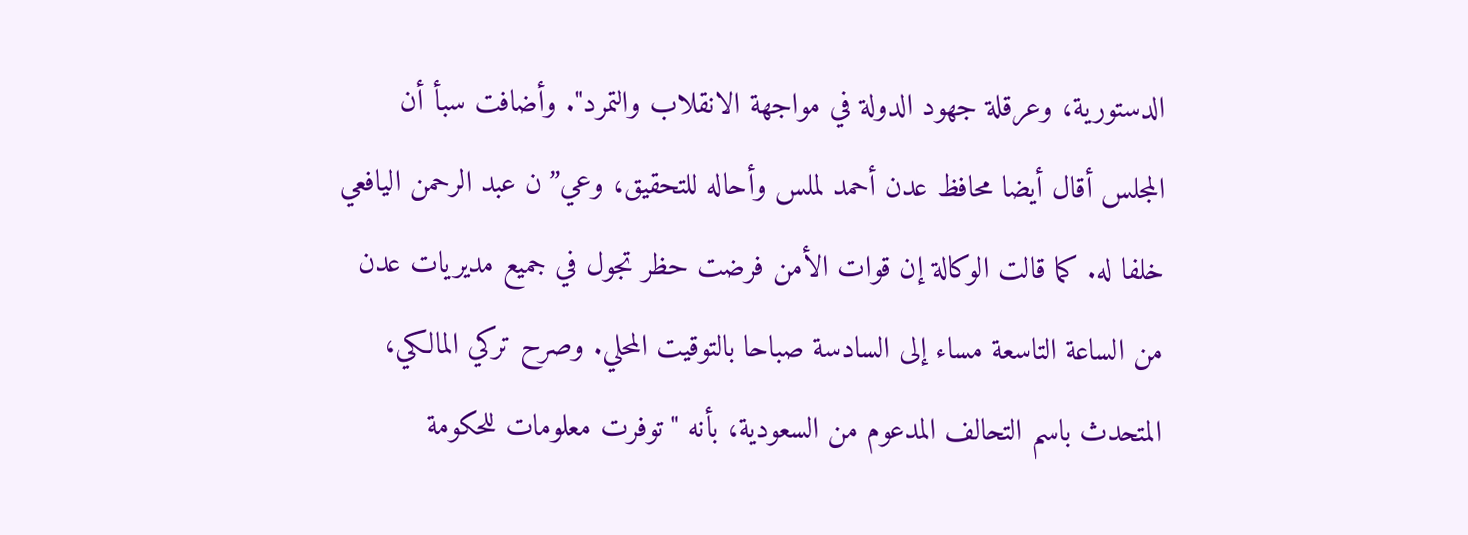الدستورية، وعرقلة جهود الدولة في مواجهة الانقلاب والتمرد". وأضافت سبأ أن المجلس أقال أيضا محافظ عدن أحمد لملس وأحاله للتحقيق، وعي”ن عبد الرحمن اليافعي خلفا له. كما قالت الوكالة إن قوات الأمن فرضت حظر تجول في جميع مديريات عدن من الساعة التاسعة مساء إلى السادسة صباحا بالتوقيت المحلي. وصرح تركي المالكي، المتحدث باسم التحالف المدعوم من السعودية، بأنه "توفرت معلومات للحكومة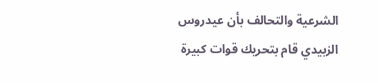الشرعية والتحالف بأن عيدروس الزبيدي قام بتحريك قوات كبيرة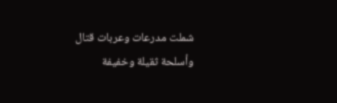شملت مدرعات وعربات قتال وأسلحة ثقيلة وخفيفة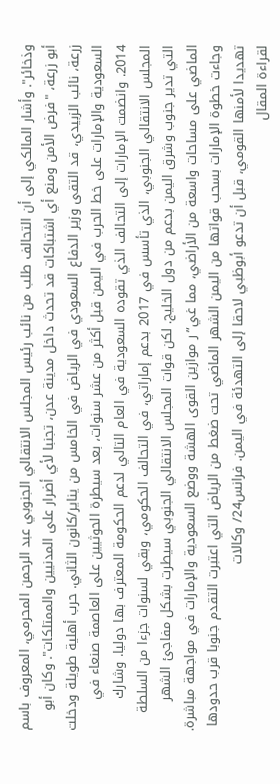وذخائر". وأشار المالكي إلى أن التحالف طلب من نائب رئيس المجلس الانتقالي الجنوبي عبد الرحمن المحرمي، المعروف باسم أبو زرعة، "فرض الأمن ومنع أي اشتباكات قد تحدث داخل مدينة عدن، تجنبا لأي أضرار على المدنيين والممتلكات". وكان أبو زرعة، نائب الزبيدي، قد التقى وزير الدفاع السعودي في الرياض في الخامس من يناير/كانون الثاني. حرب أهلية طويلة ودخلت السعودية والإمارات على خط الحرب في اليمن قبل أكثر من عشر سنوات، بعد سيطرة الحوثيين على العاصمة صنعاء في 2014. وانضمت الإمارات إلى التحالف الذي تقوده السعودية في العام التالي لدعم الحكومة المعترف بها دوليا. وشارك المجلس الانتقالي الجنوبي، الذي تأسس في 2017 بدعم إماراتي، في التحالف الحكومي، وبقي لسنوات جزءا من السلطة التي تدير جنوب وشرق اليمن بدعم من دول الخليج. لكن قوات المجلس الانتقالي الجنوبي سيطرت بشكل مفاجئ الشهر الماضي على مساحات واسعة من الأراضي، مما غي”ر موازين القوى الهشة ووضع السعودية والإمارات في مواجهة مباشرة. وجاءت خطوة الإمارات بسحب قواتها من اليمن الشهر الماضي تحت ضغط من الرياض التي اعتبرت التقدم جنوبا قرب حدودها تهديدا لأمنها القومي، قبل أن تدعو أبوظبي لاحقا إلى التهدئة في اليمن. فرانس24/ وكالات
لقراءة المقال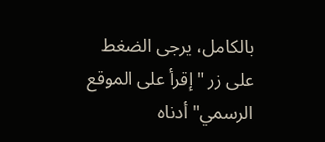بالكامل، يرجى الضغط على زر "إقرأ على الموقع الرسمي" أدناه